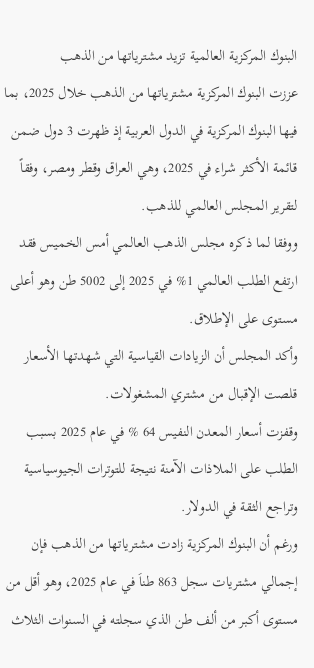البنوك المركزية العالمية تزيد مشترياتها من الذهب
عززت البنوك المركزية مشترياتها من الذهب خلال 2025، بما فيها البنوك المركزية في الدول العربية إذ ظهرت 3 دول ضمن قائمة الأكثر شراء في 2025، وهي العراق وقطر ومصر، وفقاً لتقرير المجلس العالمي للذهب.
ووفقا لما ذكره مجلس الذهب العالمي أمس الخميس فقد ارتفع الطلب العالمي 1% في 2025 إلى 5002 طن وهو أعلى مستوى على الإطلاق.
وأكد المجلس أن الزيادات القياسية التي شهدتها الأسعار قلصت الإقبال من مشتري المشغولات.
وقفزت أسعار المعدن النفيس 64 % في عام 2025 بسبب الطلب على الملاذات الآمنة نتيجة للتوترات الجيوسياسية وتراجع الثقة في الدولار.
ورغم أن البنوك المركزية زادت مشترياتها من الذهب فإن إجمالي مشتريات سجل 863 طناَ في عام 2025، وهو أقل من مستوى أكبر من ألف طن الذي سجلته في السنوات الثلاث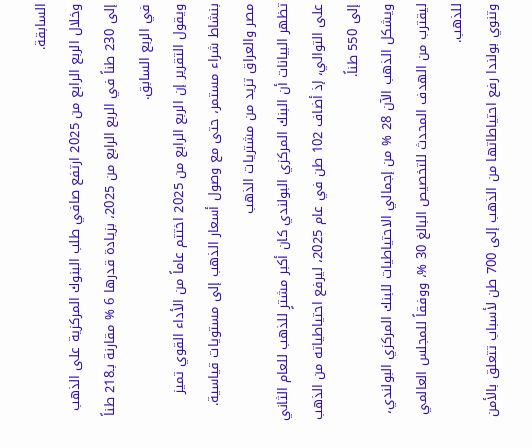السابقة.
وخلال الربع الرابع من 2025 ارتفع صافي طلب البنوك المركزية على الذهب إلى 230 طناً في الربع الرابع من 2025، بزيادة قدرها 6 % مقارنة بـ218 طناً في الربع السابق.
ويقول التقرير إن الربع الرابع من 2025 اختتم عاماً من الأداء القوي تميز بنشاط شراء مستمر، حتى مع وصول أسعار الذهب إلى مستويات قياسية.
مصر والعراق تزيد من مشتريات الذهب
تظهر البيانات أن البنك المركزي البولندي كان أكبر مشترٍ للذهب للعام الثاني على التوالي، إذ أضاف 102 طن في عام 2025، ليرفع احتياطياته من الذهب إلى 550 طناً.
ويشكل الذهب الآن 28 % من إجمالي الاحتياطيات للبنك المركزي البولندي، ليقترب من الهدف المحدث للتخصيص البالغ 30 %، ووفقاً للمجلس العالمي للذهب.
وتنوي بولندا رفع احتياطاتها من الذهب إلى 700 طن لأسباب تتعلق بالأمن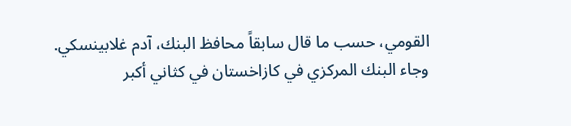القومي، حسب ما قال سابقاً محافظ البنك، آدم غلابينسكي.
وجاء البنك المركزي في كازاخستان في كثاني أكبر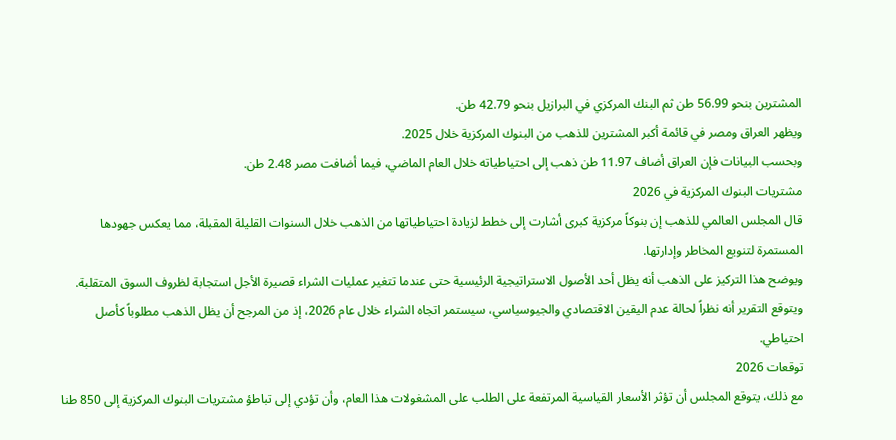المشترين بنحو 56.99 طن ثم البنك المركزي في البرازيل بنحو 42.79 طن.
ويظهر العراق ومصر في قائمة أكبر المشترين للذهب من البنوك المركزية خلال 2025.
وبحسب البيانات فإن العراق أضاف 11.97 طن ذهب إلى احتياطياته خلال العام الماضي، فيما أضافت مصر 2.48 طن.
مشتريات البنوك المركزية في 2026
قال المجلس العالمي للذهب إن بنوكاً مركزية كبرى أشارت إلى خطط لزيادة احتياطياتها من الذهب خلال السنوات القليلة المقبلة، مما يعكس جهودها المستمرة لتنويع المخاطر وإدارتها.
ويوضح هذا التركيز على الذهب أنه يظل أحد الأصول الاستراتيجية الرئيسية حتى عندما تتغير عمليات الشراء قصيرة الأجل استجابة لظروف السوق المتقلبة.
ويتوقع التقرير أنه نظراً لحالة عدم اليقين الاقتصادي والجيوسياسي، سيستمر اتجاه الشراء خلال عام 2026، إذ من المرجح أن يظل الذهب مطلوباً كأصل احتياطي.
توقعات 2026
مع ذلك، يتوقع المجلس أن تؤثر الأسعار القياسية المرتفعة على الطلب على المشغولات هذا العام، وأن تؤدي إلى تباطؤ مشتريات البنوك المركزية إلى 850 طنا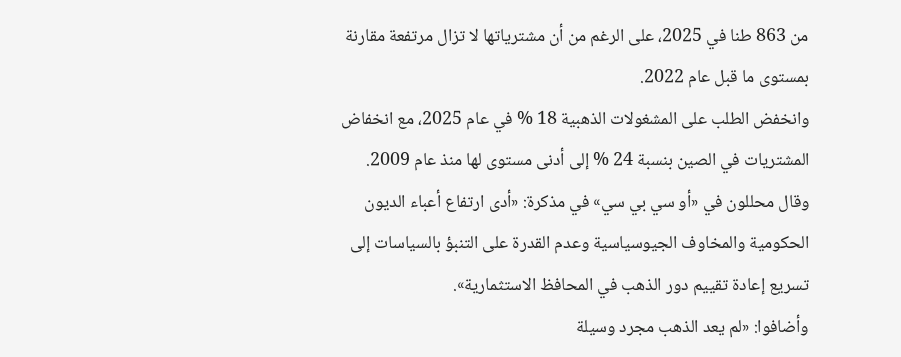من 863 طنا في 2025، على الرغم من أن مشترياتها لا تزال مرتفعة مقارنة بمستوى ما قبل عام 2022.
وانخفض الطلب على المشغولات الذهبية 18 % في عام 2025، مع انخفاض المشتريات في الصين بنسبة 24 % إلى أدنى مستوى لها منذ عام 2009.
وقال محللون في «أو سي بي سي» في مذكرة: «أدى ارتفاع أعباء الديون الحكومية والمخاوف الجيوسياسية وعدم القدرة على التنبؤ بالسياسات إلى تسريع إعادة تقييم دور الذهب في المحافظ الاستثمارية».
وأضافوا: «لم يعد الذهب مجرد وسيلة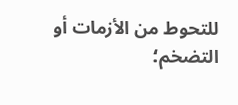للتحوط من الأزمات أو التضخم؛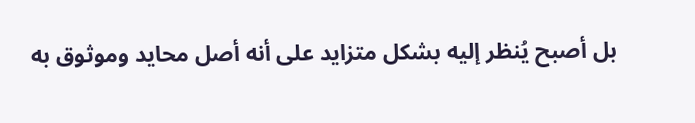بل أصبح يُنظر إليه بشكل متزايد على أنه أصل محايد وموثوق به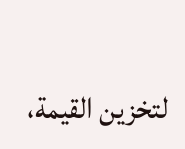لتخزين القيمة،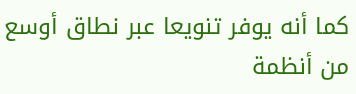كما أنه يوفر تنويعا عبر نطاق أوسع من أنظمة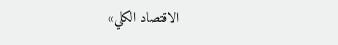الاقتصاد الكلي»